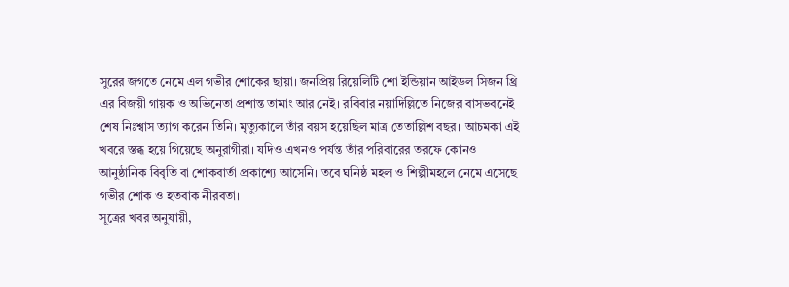সুরের জগতে নেমে এল গভীর শোকের ছায়া। জনপ্রিয় রিয়েলিটি শো ইন্ডিয়ান আইডল সিজন থ্রি এর বিজয়ী গায়ক ও অভিনেতা প্রশান্ত তামাং আর নেই। রবিবার নয়াদিল্লিতে নিজের বাসভবনেই শেষ নিঃশ্বাস ত্যাগ করেন তিনি। মৃত্যুকালে তাঁর বয়স হয়েছিল মাত্র তেতাল্লিশ বছর। আচমকা এই খবরে স্তব্ধ হয়ে গিয়েছে অনুরাগীরা। যদিও এখনও পর্যন্ত তাঁর পরিবারের তরফে কোনও আনুষ্ঠানিক বিবৃতি বা শোকবার্তা প্রকাশ্যে আসেনি। তবে ঘনিষ্ঠ মহল ও শিল্পীমহলে নেমে এসেছে গভীর শোক ও হতবাক নীরবতা।
সূত্রের খবর অনুযায়ী,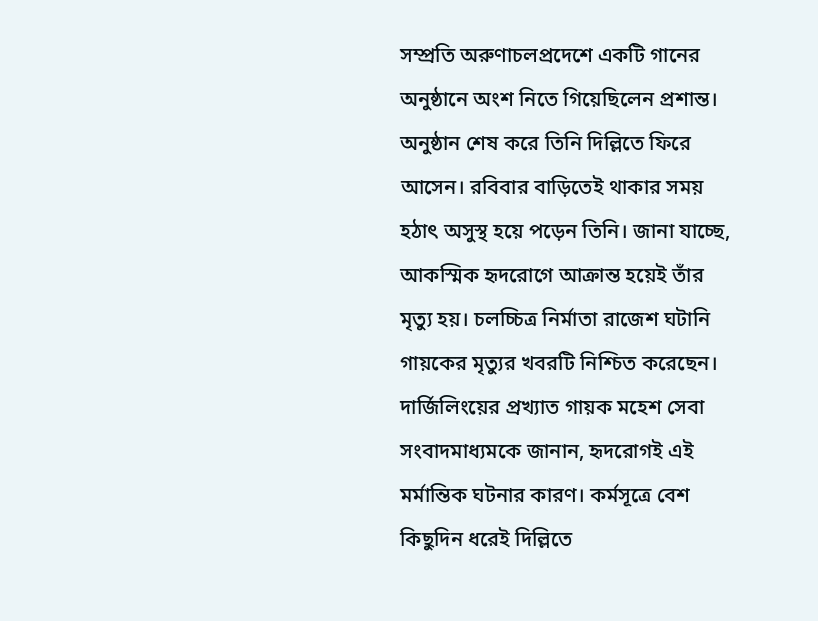সম্প্রতি অরুণাচলপ্রদেশে একটি গানের অনুষ্ঠানে অংশ নিতে গিয়েছিলেন প্রশান্ত। অনুষ্ঠান শেষ করে তিনি দিল্লিতে ফিরে আসেন। রবিবার বাড়িতেই থাকার সময় হঠাৎ অসুস্থ হয়ে পড়েন তিনি। জানা যাচ্ছে, আকস্মিক হৃদরোগে আক্রান্ত হয়েই তাঁর মৃত্যু হয়। চলচ্চিত্র নির্মাতা রাজেশ ঘটানি গায়কের মৃত্যুর খবরটি নিশ্চিত করেছেন। দার্জিলিংয়ের প্রখ্যাত গায়ক মহেশ সেবা সংবাদমাধ্যমকে জানান, হৃদরোগই এই মর্মান্তিক ঘটনার কারণ। কর্মসূত্রে বেশ কিছুদিন ধরেই দিল্লিতে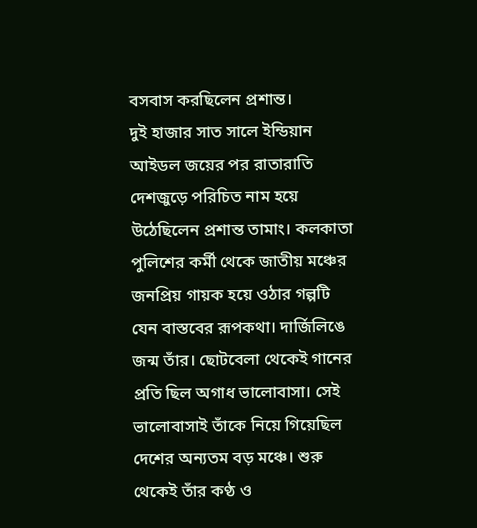বসবাস করছিলেন প্রশান্ত।
দুই হাজার সাত সালে ইন্ডিয়ান আইডল জয়ের পর রাতারাতি দেশজুড়ে পরিচিত নাম হয়ে উঠেছিলেন প্রশান্ত তামাং। কলকাতা পুলিশের কর্মী থেকে জাতীয় মঞ্চের জনপ্রিয় গায়ক হয়ে ওঠার গল্পটি যেন বাস্তবের রূপকথা। দার্জিলিঙে জন্ম তাঁর। ছোটবেলা থেকেই গানের প্রতি ছিল অগাধ ভালোবাসা। সেই ভালোবাসাই তাঁকে নিয়ে গিয়েছিল দেশের অন্যতম বড় মঞ্চে। শুরু থেকেই তাঁর কণ্ঠ ও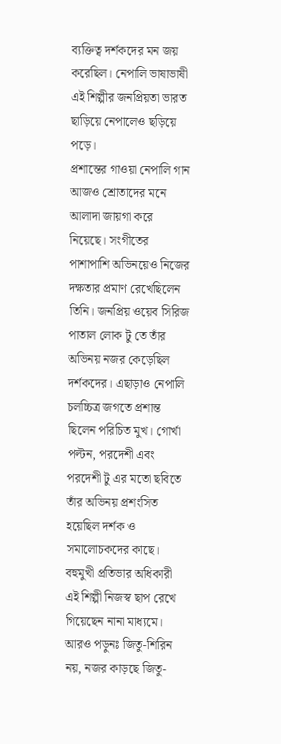ব্যক্তিত্ব দর্শকদের মন জয় করেছিল। নেপালি ভাষাভাষী এই শিল্পীর জনপ্রিয়তা ভারত ছাড়িয়ে নেপালেও ছড়িয়ে পড়ে।
প্রশান্তের গাওয়া নেপালি গান আজও শ্রোতাদের মনে আলাদা জায়গা করে নিয়েছে। সংগীতের পাশাপাশি অভিনয়েও নিজের দক্ষতার প্রমাণ রেখেছিলেন তিনি। জনপ্রিয় ওয়েব সিরিজ পাতাল লোক টু তে তাঁর অভিনয় নজর কেড়েছিল দর্শকদের। এছাড়াও নেপালি চলচ্চিত্র জগতে প্রশান্ত ছিলেন পরিচিত মুখ। গোর্খা পল্টন, পরদেশী এবং পরদেশী টু এর মতো ছবিতে তাঁর অভিনয় প্রশংসিত হয়েছিল দর্শক ও সমালোচকদের কাছে। বহুমুখী প্রতিভার অধিকারী এই শিল্পী নিজস্ব ছাপ রেখে গিয়েছেন নানা মাধ্যমে।
আরও পড়ুনঃ জিতু-শিরিন নয়, নজর কাড়ছে জিতু-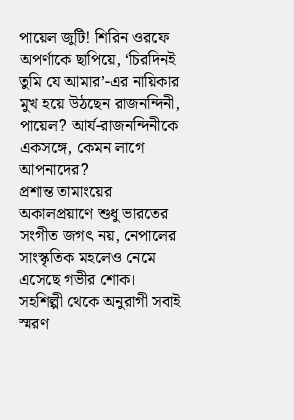পায়েল জুটি! শিরিন ওরফে অপর্ণাকে ছাপিয়ে, ‘চিরদিনই তুমি যে আমার’-এর নায়িকার মুখ হয়ে উঠছেন রাজনন্দিনী, পায়েল? আর্য-রাজনন্দিনীকে একসঙ্গে, কেমন লাগে আপনাদের?
প্রশান্ত তামাংয়ের অকালপ্রয়াণে শুধু ভারতের সংগীত জগৎ নয়, নেপালের সাংস্কৃতিক মহলেও নেমে এসেছে গভীর শোক। সহশিল্পী থেকে অনুরাগী সবাই স্মরণ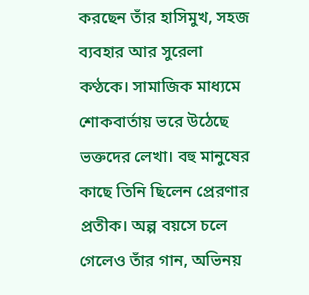করছেন তাঁর হাসিমুখ, সহজ ব্যবহার আর সুরেলা কণ্ঠকে। সামাজিক মাধ্যমে শোকবার্তায় ভরে উঠেছে ভক্তদের লেখা। বহু মানুষের কাছে তিনি ছিলেন প্রেরণার প্রতীক। অল্প বয়সে চলে গেলেও তাঁর গান, অভিনয়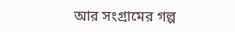আর সংগ্রামের গল্প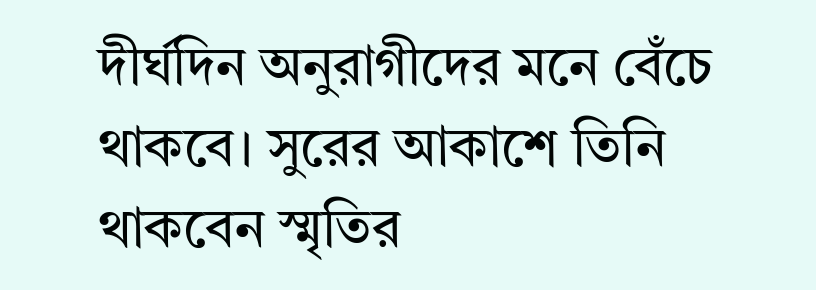দীর্ঘদিন অনুরাগীদের মনে বেঁচে থাকবে। সুরের আকাশে তিনি থাকবেন স্মৃতির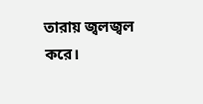তারায় জ্বলজ্বল করে।